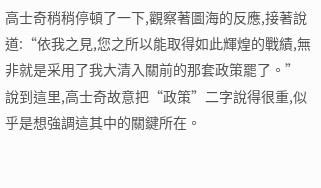高士奇稍稍停頓了一下,觀察著圖海的反應,接著說道:“依我之見,您之所以能取得如此輝煌的戰績,無非就是采用了我大清入關前的那套政策罷了。”
說到這里,高士奇故意把“政策”二字說得很重,似乎是想強調這其中的關鍵所在。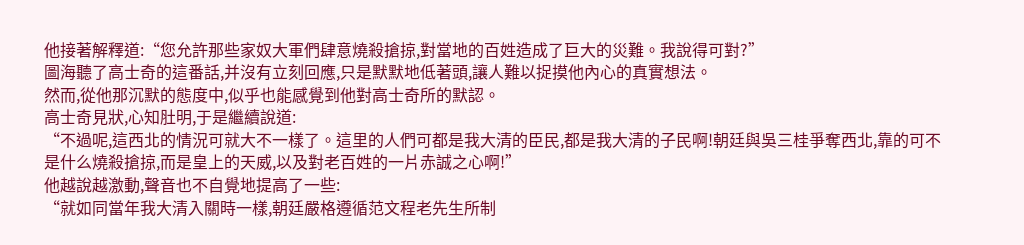他接著解釋道:“您允許那些家奴大軍們肆意燒殺搶掠,對當地的百姓造成了巨大的災難。我說得可對?”
圖海聽了高士奇的這番話,并沒有立刻回應,只是默默地低著頭,讓人難以捉摸他內心的真實想法。
然而,從他那沉默的態度中,似乎也能感覺到他對高士奇所的默認。
高士奇見狀,心知肚明,于是繼續說道:
“不過呢,這西北的情況可就大不一樣了。這里的人們可都是我大清的臣民,都是我大清的子民啊!朝廷與吳三桂爭奪西北,靠的可不是什么燒殺搶掠,而是皇上的天威,以及對老百姓的一片赤誠之心啊!”
他越說越激動,聲音也不自覺地提高了一些:
“就如同當年我大清入關時一樣,朝廷嚴格遵循范文程老先生所制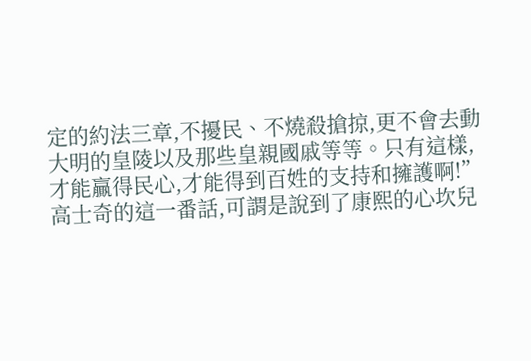定的約法三章,不擾民、不燒殺搶掠,更不會去動大明的皇陵以及那些皇親國戚等等。只有這樣,才能贏得民心,才能得到百姓的支持和擁護啊!”
高士奇的這一番話,可謂是說到了康熙的心坎兒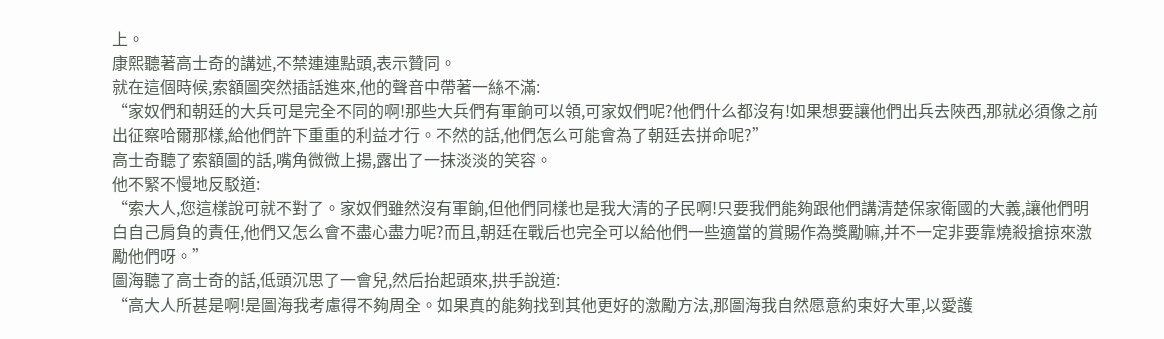上。
康熙聽著高士奇的講述,不禁連連點頭,表示贊同。
就在這個時候,索額圖突然插話進來,他的聲音中帶著一絲不滿:
“家奴們和朝廷的大兵可是完全不同的啊!那些大兵們有軍餉可以領,可家奴們呢?他們什么都沒有!如果想要讓他們出兵去陜西,那就必須像之前出征察哈爾那樣,給他們許下重重的利益才行。不然的話,他們怎么可能會為了朝廷去拼命呢?”
高士奇聽了索額圖的話,嘴角微微上揚,露出了一抹淡淡的笑容。
他不緊不慢地反駁道:
“索大人,您這樣說可就不對了。家奴們雖然沒有軍餉,但他們同樣也是我大清的子民啊!只要我們能夠跟他們講清楚保家衛國的大義,讓他們明白自己肩負的責任,他們又怎么會不盡心盡力呢?而且,朝廷在戰后也完全可以給他們一些適當的賞賜作為獎勵嘛,并不一定非要靠燒殺搶掠來激勵他們呀。”
圖海聽了高士奇的話,低頭沉思了一會兒,然后抬起頭來,拱手說道:
“高大人所甚是啊!是圖海我考慮得不夠周全。如果真的能夠找到其他更好的激勵方法,那圖海我自然愿意約束好大軍,以愛護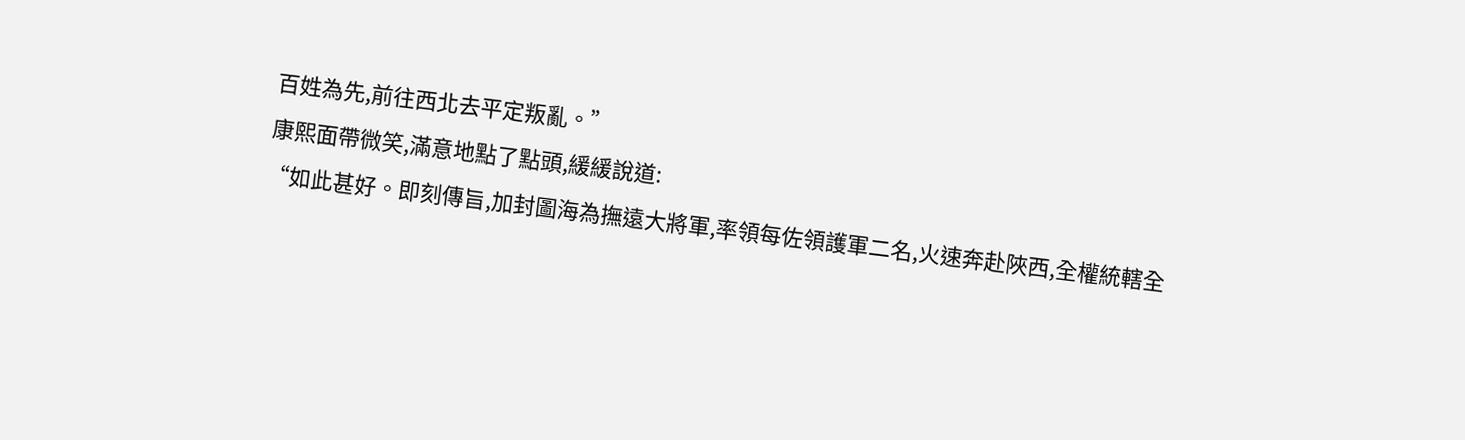百姓為先,前往西北去平定叛亂。”
康熙面帶微笑,滿意地點了點頭,緩緩說道:
“如此甚好。即刻傳旨,加封圖海為撫遠大將軍,率領每佐領護軍二名,火速奔赴陜西,全權統轄全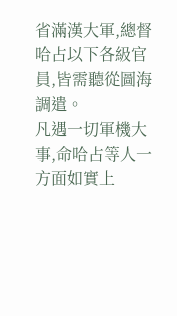省滿漢大軍,總督哈占以下各級官員,皆需聽從圖海調遣。
凡遇一切軍機大事,命哈占等人一方面如實上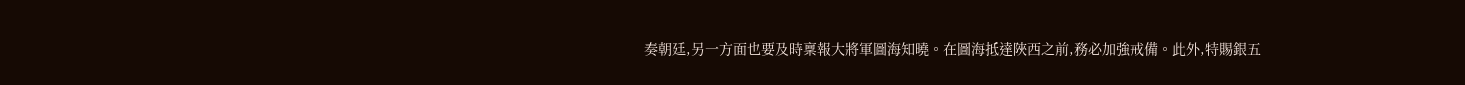奏朝廷,另一方面也要及時稟報大將軍圖海知曉。在圖海抵達陜西之前,務必加強戒備。此外,特賜銀五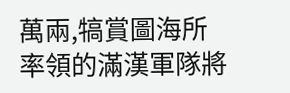萬兩,犒賞圖海所率領的滿漢軍隊將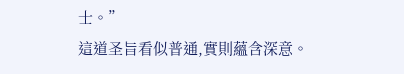士。”
這道圣旨看似普通,實則蘊含深意。